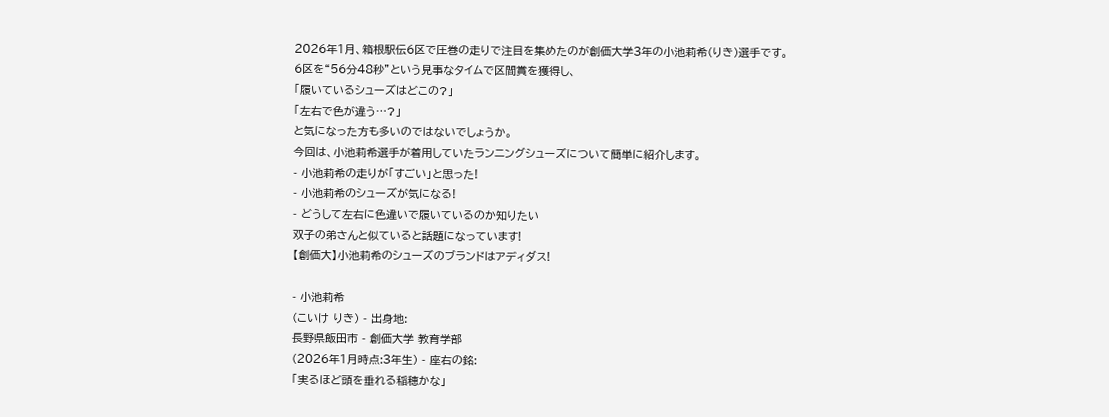2026年1月、箱根駅伝6区で圧巻の走りで注目を集めたのが創価大学3年の小池莉希(りき)選手です。
6区を“56分48秒”という見事なタイムで区間賞を獲得し、
「履いているシューズはどこの?」
「左右で色が違う…?」
と気になった方も多いのではないでしょうか。
今回は、小池莉希選手が着用していたランニングシューズについて簡単に紹介します。
- 小池莉希の走りが「すごい」と思った!
- 小池莉希のシューズが気になる!
- どうして左右に色違いで履いているのか知りたい
双子の弟さんと似ていると話題になっています!
【創価大】小池莉希のシューズのブランドはアディダス!

- 小池莉希
(こいけ りき) - 出身地:
長野県飯田市 - 創価大学 教育学部
(2026年1月時点:3年生) - 座右の銘:
「実るほど頭を垂れる稲穂かな」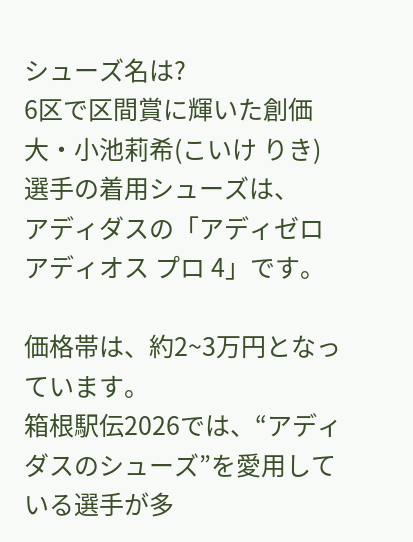シューズ名は?
6区で区間賞に輝いた創価大・小池莉希(こいけ りき)選手の着用シューズは、
アディダスの「アディゼロ アディオス プロ 4」です。

価格帯は、約2~3万円となっています。
箱根駅伝2026では、“アディダスのシューズ”を愛用している選手が多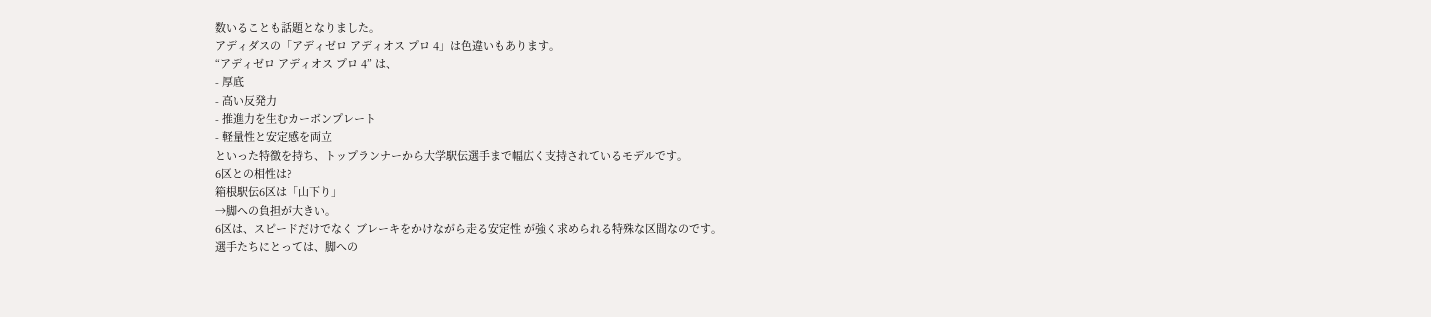数いることも話題となりました。
アディダスの「アディゼロ アディオス プロ 4」は色違いもあります。
“アディゼロ アディオス プロ 4” は、
- 厚底
- 高い反発力
- 推進力を生むカーボンプレート
- 軽量性と安定感を両立
といった特徴を持ち、トップランナーから大学駅伝選手まで幅広く支持されているモデルです。
6区との相性は?
箱根駅伝6区は「山下り」
→脚への負担が大きい。
6区は、スピードだけでなく ブレーキをかけながら走る安定性 が強く求められる特殊な区間なのです。
選手たちにとっては、脚への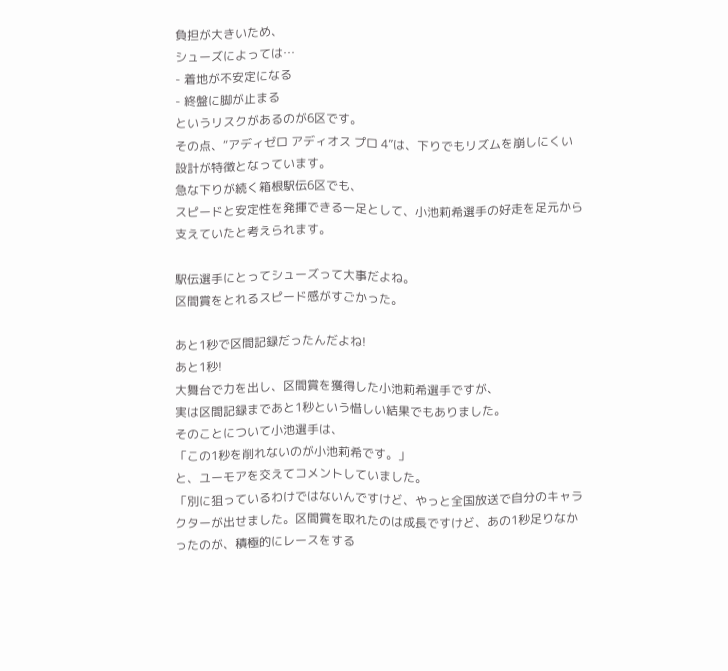負担が大きいため、
シューズによっては…
- 着地が不安定になる
- 終盤に脚が止まる
というリスクがあるのが6区です。
その点、“アディゼロ アディオス プロ 4”は、下りでもリズムを崩しにくい設計が特徴となっています。
急な下りが続く箱根駅伝6区でも、
スピードと安定性を発揮できる一足として、小池莉希選手の好走を足元から支えていたと考えられます。

駅伝選手にとってシューズって大事だよね。
区間賞をとれるスピード感がすごかった。

あと1秒で区間記録だったんだよね!
あと1秒!
大舞台で力を出し、区間賞を獲得した小池莉希選手ですが、
実は区間記録まであと1秒という惜しい結果でもありました。
そのことについて小池選手は、
「この1秒を削れないのが小池莉希です。」
と、ユーモアを交えてコメントしていました。
「別に狙っているわけではないんですけど、やっと全国放送で自分のキャラクターが出せました。区間賞を取れたのは成長ですけど、あの1秒足りなかったのが、積極的にレースをする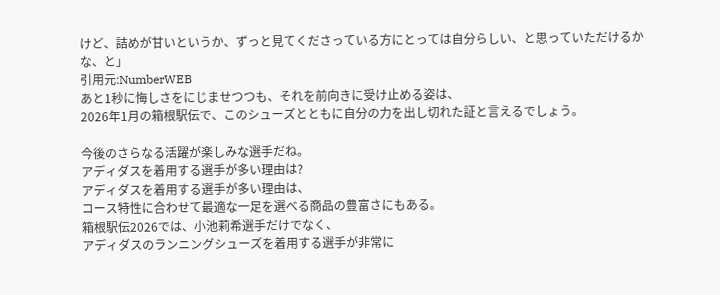けど、詰めが甘いというか、ずっと見てくださっている方にとっては自分らしい、と思っていただけるかな、と」
引用元:NumberWEB
あと1秒に悔しさをにじませつつも、それを前向きに受け止める姿は、
2026年1月の箱根駅伝で、このシューズとともに自分の力を出し切れた証と言えるでしょう。

今後のさらなる活躍が楽しみな選手だね。
アディダスを着用する選手が多い理由は?
アディダスを着用する選手が多い理由は、
コース特性に合わせて最適な一足を選べる商品の豊富さにもある。
箱根駅伝2026では、小池莉希選手だけでなく、
アディダスのランニングシューズを着用する選手が非常に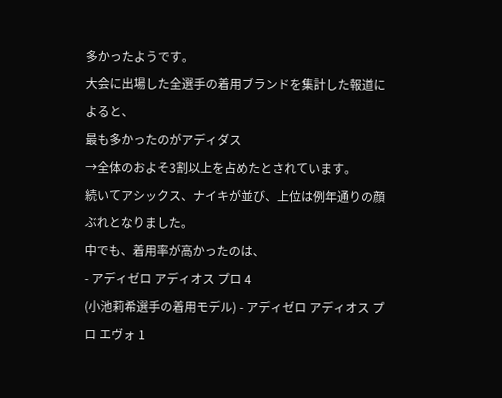多かったようです。
大会に出場した全選手の着用ブランドを集計した報道によると、
最も多かったのがアディダス
→全体のおよそ3割以上を占めたとされています。
続いてアシックス、ナイキが並び、上位は例年通りの顔ぶれとなりました。
中でも、着用率が高かったのは、
- アディゼロ アディオス プロ 4
(小池莉希選手の着用モデル) - アディゼロ アディオス プロ エヴォ 1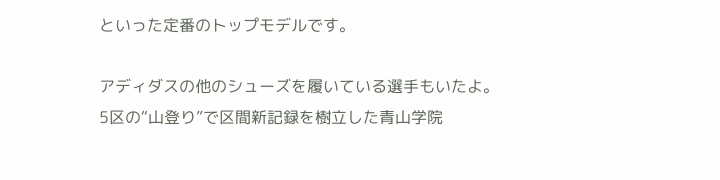といった定番のトップモデルです。

アディダスの他のシューズを履いている選手もいたよ。
5区の“山登り”で区間新記録を樹立した青山学院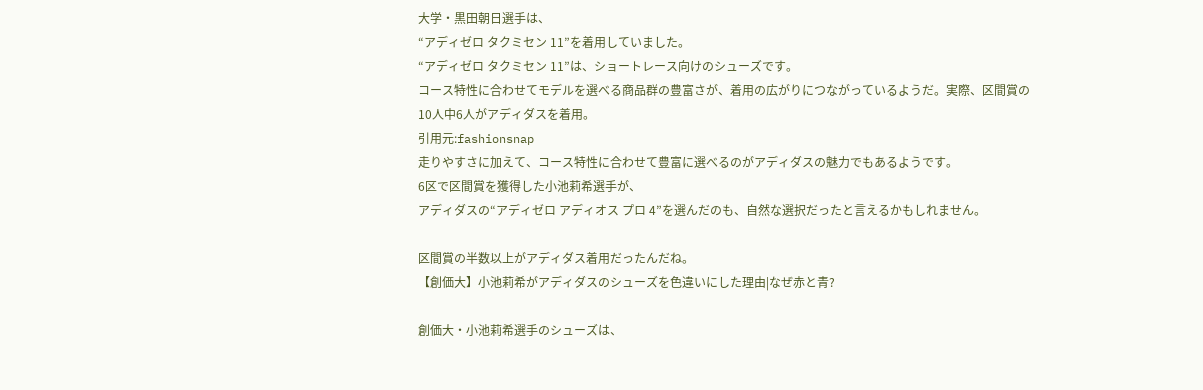大学・黒田朝日選手は、
“アディゼロ タクミセン 11”を着用していました。
“アディゼロ タクミセン 11”は、ショートレース向けのシューズです。
コース特性に合わせてモデルを選べる商品群の豊富さが、着用の広がりにつながっているようだ。実際、区間賞の10人中6人がアディダスを着用。
引用元:fashionsnap
走りやすさに加えて、コース特性に合わせて豊富に選べるのがアディダスの魅力でもあるようです。
6区で区間賞を獲得した小池莉希選手が、
アディダスの“アディゼロ アディオス プロ 4”を選んだのも、自然な選択だったと言えるかもしれません。

区間賞の半数以上がアディダス着用だったんだね。
【創価大】小池莉希がアディダスのシューズを色違いにした理由|なぜ赤と青?

創価大・小池莉希選手のシューズは、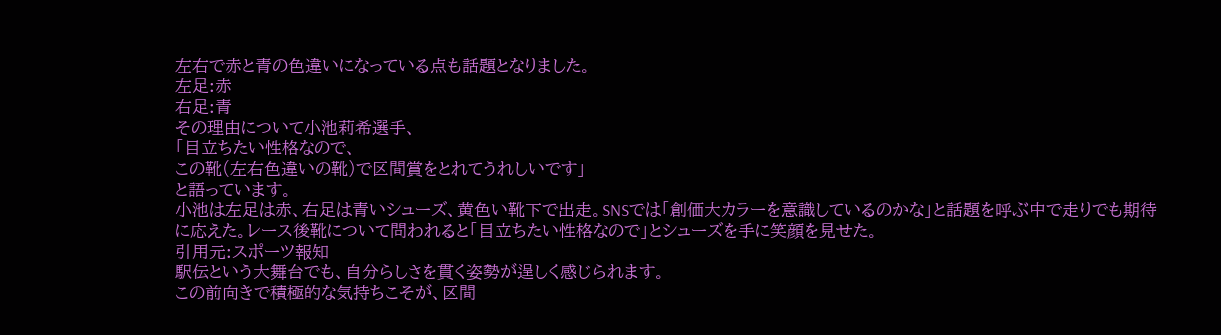左右で赤と青の色違いになっている点も話題となりました。
左足:赤
右足:青
その理由について小池莉希選手、
「目立ちたい性格なので、
この靴(左右色違いの靴)で区間賞をとれてうれしいです」
と語っています。
小池は左足は赤、右足は青いシューズ、黄色い靴下で出走。SNSでは「創価大カラーを意識しているのかな」と話題を呼ぶ中で走りでも期待に応えた。レース後靴について問われると「目立ちたい性格なので」とシューズを手に笑顔を見せた。
引用元:スポーツ報知
駅伝という大舞台でも、自分らしさを貫く姿勢が逞しく感じられます。
この前向きで積極的な気持ちこそが、区間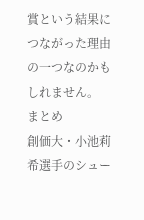賞という結果につながった理由の一つなのかもしれません。
まとめ
創価大・小池莉希選手のシュー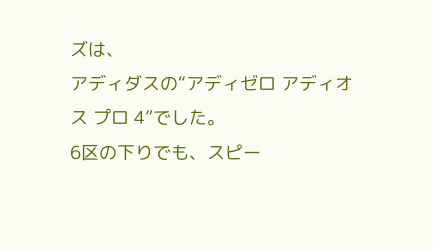ズは、
アディダスの“アディゼロ アディオス プロ 4”でした。
6区の下りでも、スピー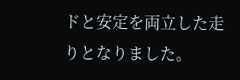ドと安定を両立した走りとなりました。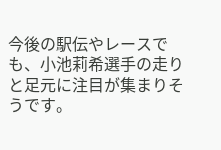今後の駅伝やレースでも、小池莉希選手の走りと足元に注目が集まりそうです。